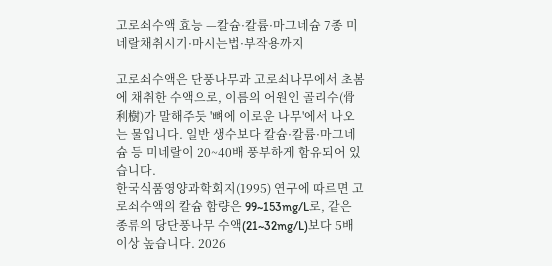고로쇠수액 효능 —칼슘·칼륨·마그네슘 7종 미네랄채취시기·마시는법·부작용까지

고로쇠수액은 단풍나무과 고로쇠나무에서 초봄에 채취한 수액으로, 이름의 어원인 골리수(骨利樹)가 말해주듯 '뼈에 이로운 나무'에서 나오는 물입니다. 일반 생수보다 칼슘·칼륨·마그네슘 등 미네랄이 20~40배 풍부하게 함유되어 있습니다.
한국식품영양과학회지(1995) 연구에 따르면 고로쇠수액의 칼슘 함량은 99~153mg/L로, 같은 종류의 당단풍나무 수액(21~32mg/L)보다 5배 이상 높습니다. 2026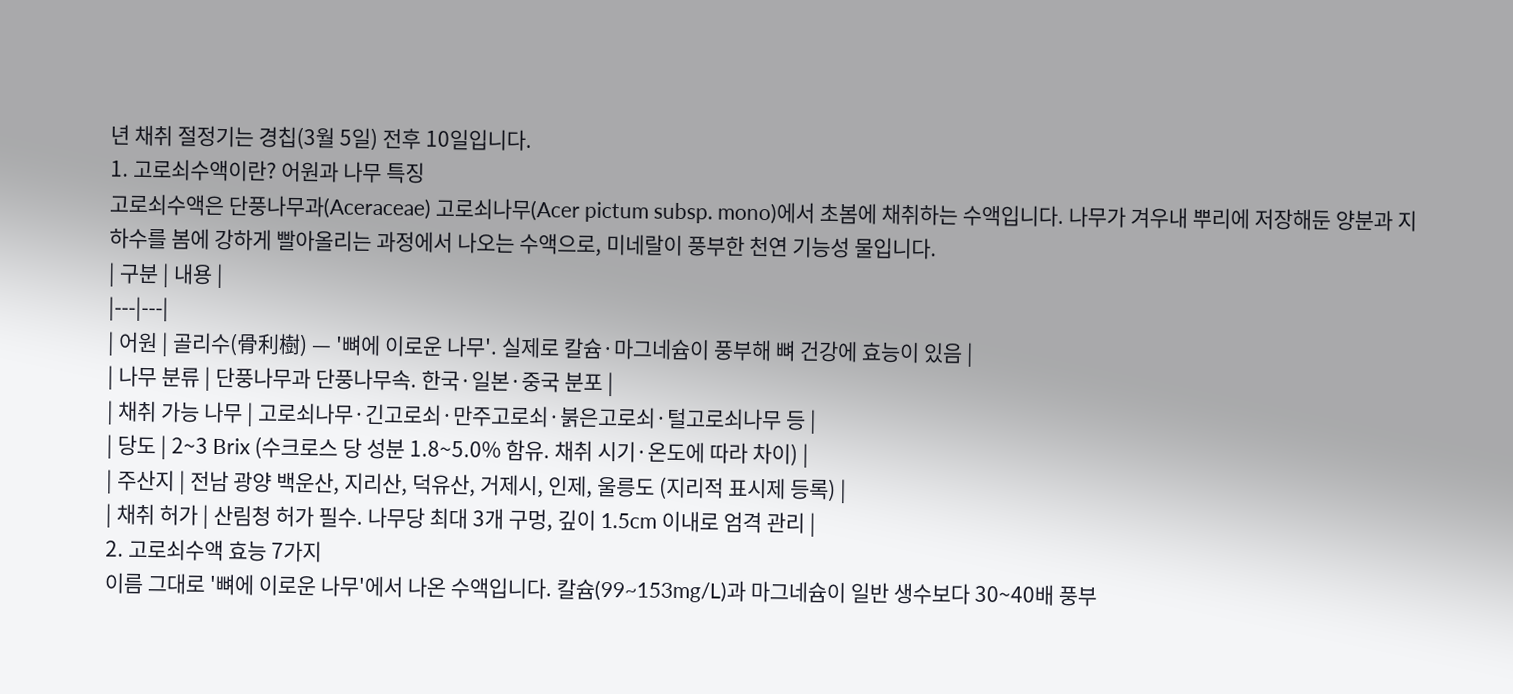년 채취 절정기는 경칩(3월 5일) 전후 10일입니다.
1. 고로쇠수액이란? 어원과 나무 특징
고로쇠수액은 단풍나무과(Aceraceae) 고로쇠나무(Acer pictum subsp. mono)에서 초봄에 채취하는 수액입니다. 나무가 겨우내 뿌리에 저장해둔 양분과 지하수를 봄에 강하게 빨아올리는 과정에서 나오는 수액으로, 미네랄이 풍부한 천연 기능성 물입니다.
| 구분 | 내용 |
|---|---|
| 어원 | 골리수(骨利樹) — '뼈에 이로운 나무'. 실제로 칼슘·마그네슘이 풍부해 뼈 건강에 효능이 있음 |
| 나무 분류 | 단풍나무과 단풍나무속. 한국·일본·중국 분포 |
| 채취 가능 나무 | 고로쇠나무·긴고로쇠·만주고로쇠·붉은고로쇠·털고로쇠나무 등 |
| 당도 | 2~3 Brix (수크로스 당 성분 1.8~5.0% 함유. 채취 시기·온도에 따라 차이) |
| 주산지 | 전남 광양 백운산, 지리산, 덕유산, 거제시, 인제, 울릉도 (지리적 표시제 등록) |
| 채취 허가 | 산림청 허가 필수. 나무당 최대 3개 구멍, 깊이 1.5cm 이내로 엄격 관리 |
2. 고로쇠수액 효능 7가지
이름 그대로 '뼈에 이로운 나무'에서 나온 수액입니다. 칼슘(99~153mg/L)과 마그네슘이 일반 생수보다 30~40배 풍부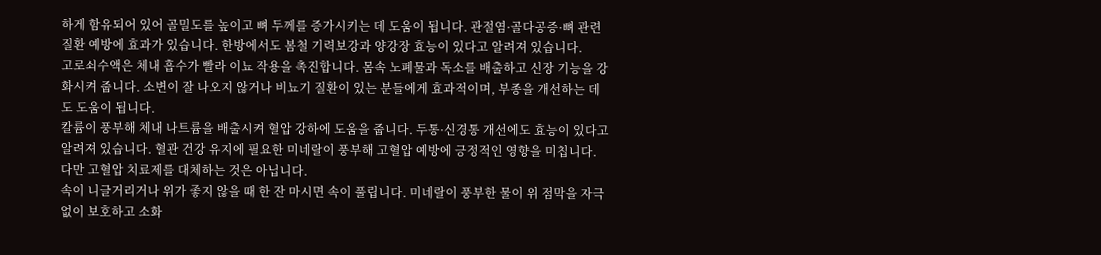하게 함유되어 있어 골밀도를 높이고 뼈 두께를 증가시키는 데 도움이 됩니다. 관절염·골다공증·뼈 관련 질환 예방에 효과가 있습니다. 한방에서도 봄철 기력보강과 양강장 효능이 있다고 알려져 있습니다.
고로쇠수액은 체내 흡수가 빨라 이뇨 작용을 촉진합니다. 몸속 노폐물과 독소를 배출하고 신장 기능을 강화시켜 줍니다. 소변이 잘 나오지 않거나 비뇨기 질환이 있는 분들에게 효과적이며, 부종을 개선하는 데도 도움이 됩니다.
칼륨이 풍부해 체내 나트륨을 배출시켜 혈압 강하에 도움을 줍니다. 두통·신경통 개선에도 효능이 있다고 알려져 있습니다. 혈관 건강 유지에 필요한 미네랄이 풍부해 고혈압 예방에 긍정적인 영향을 미칩니다. 다만 고혈압 치료제를 대체하는 것은 아닙니다.
속이 니글거리거나 위가 좋지 않을 때 한 잔 마시면 속이 풀립니다. 미네랄이 풍부한 물이 위 점막을 자극 없이 보호하고 소화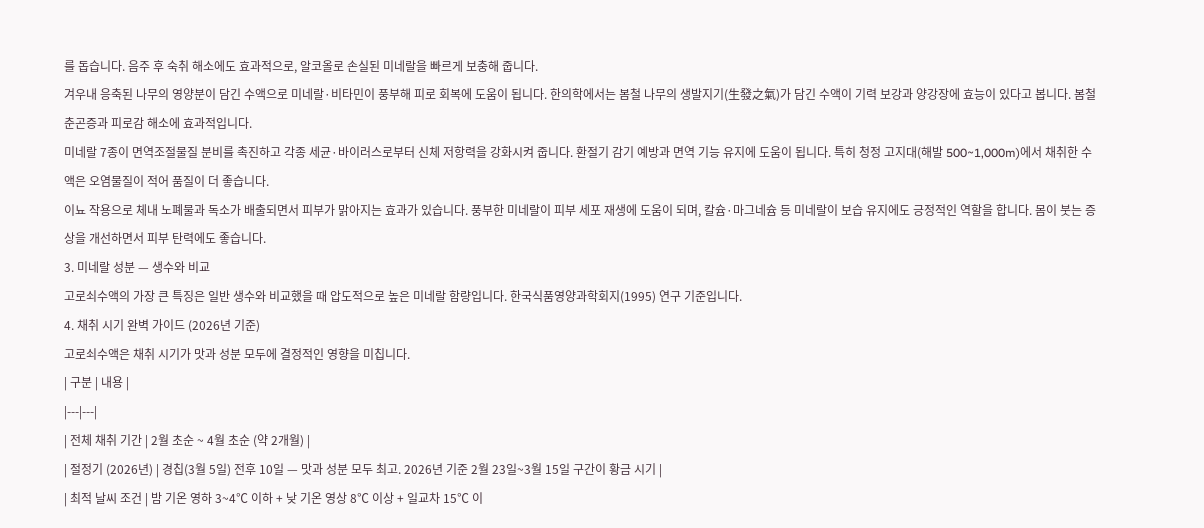를 돕습니다. 음주 후 숙취 해소에도 효과적으로, 알코올로 손실된 미네랄을 빠르게 보충해 줍니다.
겨우내 응축된 나무의 영양분이 담긴 수액으로 미네랄·비타민이 풍부해 피로 회복에 도움이 됩니다. 한의학에서는 봄철 나무의 생발지기(生發之氣)가 담긴 수액이 기력 보강과 양강장에 효능이 있다고 봅니다. 봄철 춘곤증과 피로감 해소에 효과적입니다.
미네랄 7종이 면역조절물질 분비를 촉진하고 각종 세균·바이러스로부터 신체 저항력을 강화시켜 줍니다. 환절기 감기 예방과 면역 기능 유지에 도움이 됩니다. 특히 청정 고지대(해발 500~1,000m)에서 채취한 수액은 오염물질이 적어 품질이 더 좋습니다.
이뇨 작용으로 체내 노폐물과 독소가 배출되면서 피부가 맑아지는 효과가 있습니다. 풍부한 미네랄이 피부 세포 재생에 도움이 되며, 칼슘·마그네슘 등 미네랄이 보습 유지에도 긍정적인 역할을 합니다. 몸이 붓는 증상을 개선하면서 피부 탄력에도 좋습니다.
3. 미네랄 성분 — 생수와 비교
고로쇠수액의 가장 큰 특징은 일반 생수와 비교했을 때 압도적으로 높은 미네랄 함량입니다. 한국식품영양과학회지(1995) 연구 기준입니다.
4. 채취 시기 완벽 가이드 (2026년 기준)
고로쇠수액은 채취 시기가 맛과 성분 모두에 결정적인 영향을 미칩니다.
| 구분 | 내용 |
|---|---|
| 전체 채취 기간 | 2월 초순 ~ 4월 초순 (약 2개월) |
| 절정기 (2026년) | 경칩(3월 5일) 전후 10일 — 맛과 성분 모두 최고. 2026년 기준 2월 23일~3월 15일 구간이 황금 시기 |
| 최적 날씨 조건 | 밤 기온 영하 3~4℃ 이하 + 낮 기온 영상 8℃ 이상 + 일교차 15℃ 이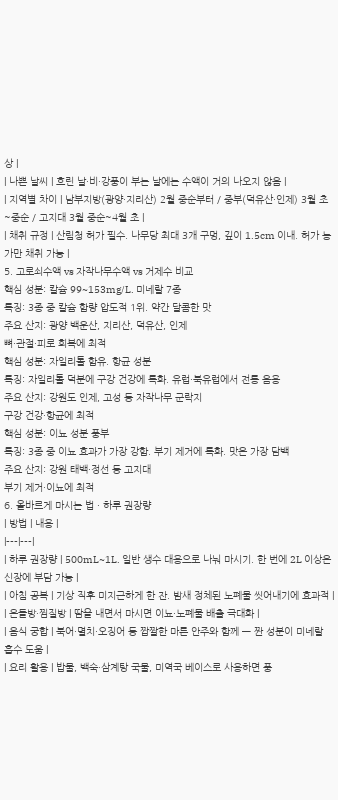상 |
| 나쁜 날씨 | 흐린 날·비·강풍이 부는 날에는 수액이 거의 나오지 않음 |
| 지역별 차이 | 남부지방(광양·지리산) 2월 중순부터 / 중부(덕유산·인제) 3월 초~중순 / 고지대 3월 중순~4월 초 |
| 채취 규정 | 산림청 허가 필수. 나무당 최대 3개 구멍, 깊이 1.5cm 이내. 허가 농가만 채취 가능 |
5. 고로쇠수액 vs 자작나무수액 vs 거제수 비교
핵심 성분: 칼슘 99~153mg/L. 미네랄 7종
특징: 3종 중 칼슘 함량 압도적 1위. 약간 달콤한 맛
주요 산지: 광양 백운산, 지리산, 덕유산, 인제
뼈·관절·피로 회복에 최적
핵심 성분: 자일리톨 함유. 항균 성분
특징: 자일리톨 덕분에 구강 건강에 특화. 유럽·북유럽에서 전통 음용
주요 산지: 강원도 인제, 고성 등 자작나무 군락지
구강 건강·항균에 최적
핵심 성분: 이뇨 성분 풍부
특징: 3종 중 이뇨 효과가 가장 강함. 부기 제거에 특화. 맛은 가장 담백
주요 산지: 강원 태백·정선 등 고지대
부기 제거·이뇨에 최적
6. 올바르게 마시는 법 · 하루 권장량
| 방법 | 내용 |
|---|---|
| 하루 권장량 | 500mL~1L. 일반 생수 대용으로 나눠 마시기. 한 번에 2L 이상은 신장에 부담 가능 |
| 아침 공복 | 기상 직후 미지근하게 한 잔. 밤새 정체된 노폐물 씻어내기에 효과적 |
| 온돌방·찜질방 | 땀을 내면서 마시면 이뇨·노폐물 배출 극대화 |
| 음식 궁합 | 북어·멸치·오징어 등 짭짤한 마른 안주와 함께 — 짠 성분이 미네랄 흡수 도움 |
| 요리 활용 | 밥물, 백숙·삼계탕 국물, 미역국 베이스로 사용하면 풍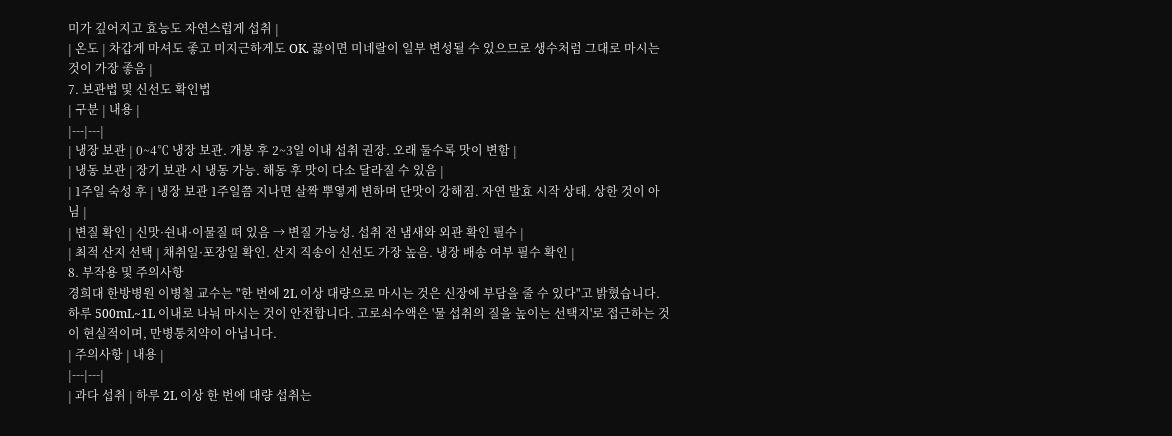미가 깊어지고 효능도 자연스럽게 섭취 |
| 온도 | 차갑게 마셔도 좋고 미지근하게도 OK. 끓이면 미네랄이 일부 변성될 수 있으므로 생수처럼 그대로 마시는 것이 가장 좋음 |
7. 보관법 및 신선도 확인법
| 구분 | 내용 |
|---|---|
| 냉장 보관 | 0~4℃ 냉장 보관. 개봉 후 2~3일 이내 섭취 권장. 오래 둘수록 맛이 변함 |
| 냉동 보관 | 장기 보관 시 냉동 가능. 해동 후 맛이 다소 달라질 수 있음 |
| 1주일 숙성 후 | 냉장 보관 1주일쯤 지나면 살짝 뿌옇게 변하며 단맛이 강해짐. 자연 발효 시작 상태. 상한 것이 아님 |
| 변질 확인 | 신맛·쉰내·이물질 떠 있음 → 변질 가능성. 섭취 전 냄새와 외관 확인 필수 |
| 최적 산지 선택 | 채취일·포장일 확인. 산지 직송이 신선도 가장 높음. 냉장 배송 여부 필수 확인 |
8. 부작용 및 주의사항
경희대 한방병원 이병철 교수는 "한 번에 2L 이상 대량으로 마시는 것은 신장에 부담을 줄 수 있다"고 밝혔습니다. 하루 500mL~1L 이내로 나눠 마시는 것이 안전합니다. 고로쇠수액은 '물 섭취의 질을 높이는 선택지'로 접근하는 것이 현실적이며, 만병통치약이 아닙니다.
| 주의사항 | 내용 |
|---|---|
| 과다 섭취 | 하루 2L 이상 한 번에 대량 섭취는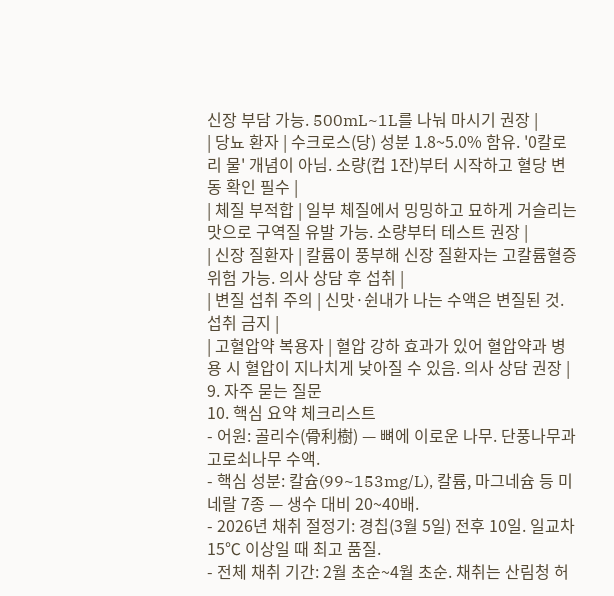신장 부담 가능. 500mL~1L를 나눠 마시기 권장 |
| 당뇨 환자 | 수크로스(당) 성분 1.8~5.0% 함유. '0칼로리 물' 개념이 아님. 소량(컵 1잔)부터 시작하고 혈당 변동 확인 필수 |
| 체질 부적합 | 일부 체질에서 밍밍하고 묘하게 거슬리는 맛으로 구역질 유발 가능. 소량부터 테스트 권장 |
| 신장 질환자 | 칼륨이 풍부해 신장 질환자는 고칼륨혈증 위험 가능. 의사 상담 후 섭취 |
| 변질 섭취 주의 | 신맛·쉰내가 나는 수액은 변질된 것. 섭취 금지 |
| 고혈압약 복용자 | 혈압 강하 효과가 있어 혈압약과 병용 시 혈압이 지나치게 낮아질 수 있음. 의사 상담 권장 |
9. 자주 묻는 질문
10. 핵심 요약 체크리스트
- 어원: 골리수(骨利樹) — 뼈에 이로운 나무. 단풍나무과 고로쇠나무 수액.
- 핵심 성분: 칼슘(99~153mg/L), 칼륨, 마그네슘 등 미네랄 7종 — 생수 대비 20~40배.
- 2026년 채취 절정기: 경칩(3월 5일) 전후 10일. 일교차 15℃ 이상일 때 최고 품질.
- 전체 채취 기간: 2월 초순~4월 초순. 채취는 산림청 허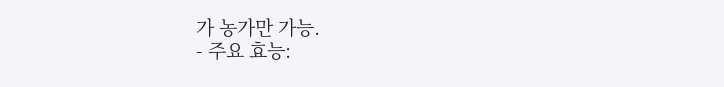가 농가만 가능.
- 주요 효능: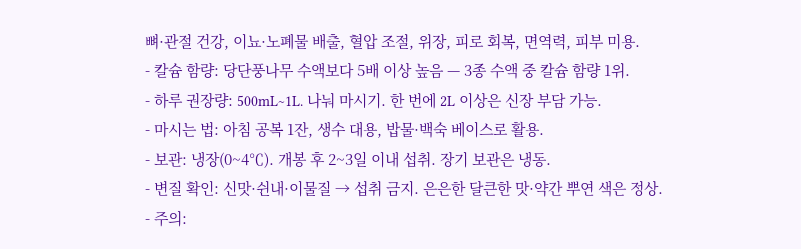뼈·관절 건강, 이뇨·노폐물 배출, 혈압 조절, 위장, 피로 회복, 면역력, 피부 미용.
- 칼슘 함량: 당단풍나무 수액보다 5배 이상 높음 — 3종 수액 중 칼슘 함량 1위.
- 하루 권장량: 500mL~1L. 나눠 마시기. 한 번에 2L 이상은 신장 부담 가능.
- 마시는 법: 아침 공복 1잔, 생수 대용, 밥물·백숙 베이스로 활용.
- 보관: 냉장(0~4℃). 개봉 후 2~3일 이내 섭취. 장기 보관은 냉동.
- 변질 확인: 신맛·쉰내·이물질 → 섭취 금지. 은은한 달큰한 맛·약간 뿌연 색은 정상.
- 주의: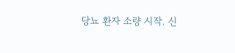당뇨 환자 소량 시작. 신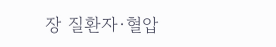장 질환자·혈압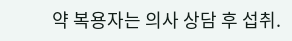약 복용자는 의사 상담 후 섭취.